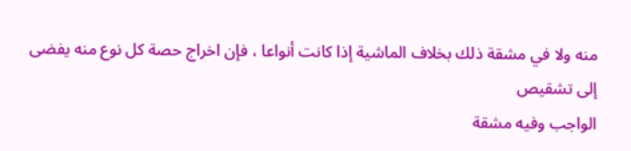منه ولا في مشقة ذلك بخلاف الماشية إذا كانت أنواعا ، فإن اخراج حصة كل نوع منه يفضى إلى تشقيص
الواجب وفيه مشقة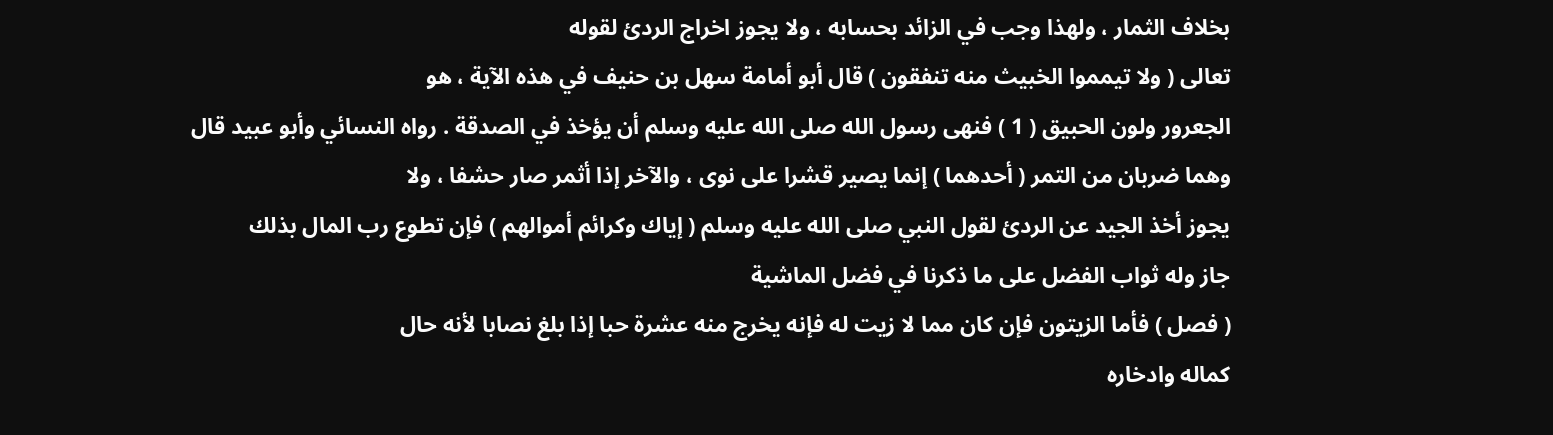بخلاف الثمار ، ولهذا وجب في الزائد بحسابه ، ولا يجوز اخراج الردئ لقوله
تعالى ( ولا تيمموا الخبيث منه تنفقون ) قال أبو أمامة سهل بن حنيف في هذه الآية ، هو
الجعرور ولون الحبيق ( 1 ) فنهى رسول الله صلى الله عليه وسلم أن يؤخذ في الصدقة . رواه النسائي وأبو عبيد قال
وهما ضربان من التمر ( أحدهما ) إنما يصير قشرا على نوى ، والآخر إذا أثمر صار حشفا ، ولا
يجوز أخذ الجيد عن الردئ لقول النبي صلى الله عليه وسلم ( إياك وكرائم أموالهم ) فإن تطوع رب المال بذلك
جاز وله ثواب الفضل على ما ذكرنا في فضل الماشية
( فصل ) فأما الزيتون فإن كان مما لا زيت له فإنه يخرج منه عشرة حبا إذا بلغ نصابا لأنه حال
كماله وادخاره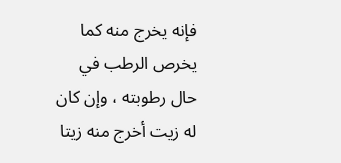فإنه يخرج منه كما يخرص الرطب في حال رطوبته ، وإن كان له زيت أخرج منه زيتا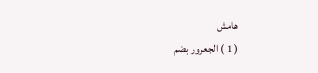هامش
( 1 ) الجعرور بضم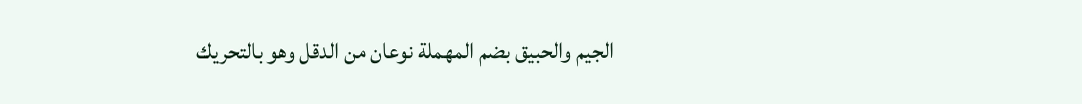الجيم والحبيق بضم المهملة نوعان من الدقل وهو بالتحريك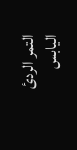التمر الردئ اليابس